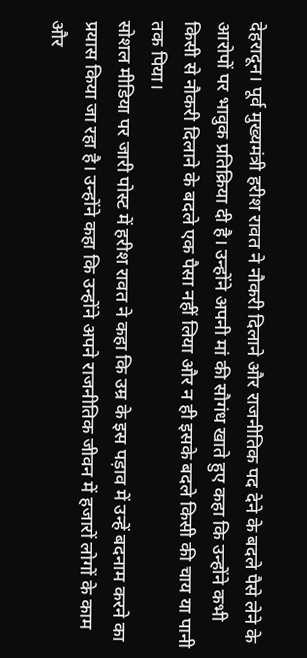देहरादून। पूर्व मुख्यमंत्री हरीश रावत ने नौकरी दिलाने और राजनीतिक पद देने के बदले पैसे लेने के आरोपों पर भावुक प्रतिक्रिया दी है। उन्होंने अपनी मां की सौगंध खाते हुए कहा कि उन्होंने कभी किसी से नौकरी दिलाने के बदले एक पैसा नहीं लिया और न ही इसके बदले किसी की चाय या पानी तक पिया।
सोशल मीडिया पर जारी पोस्ट में हरीश रावत ने कहा कि उम्र के इस पड़ाव में उन्हें बदनाम करने का प्रयास किया जा रहा है। उन्होंने कहा कि उन्होंने अपने राजनीतिक जीवन में हजारों लोगों के काम और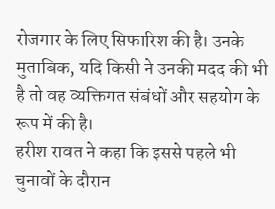रोजगार के लिए सिफारिश की है। उनके मुताबिक, यदि किसी ने उनकी मदद की भी है तो वह व्यक्तिगत संबंधों और सहयोग के रूप में की है।
हरीश रावत ने कहा कि इससे पहले भी चुनावों के दौरान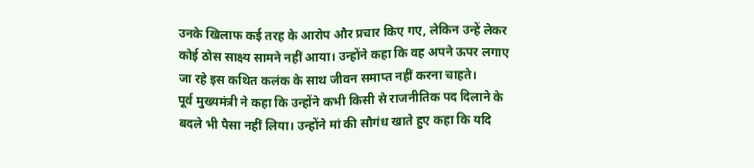उनके खिलाफ कई तरह के आरोप और प्रचार किए गए, लेकिन उन्हें लेकर कोई ठोस साक्ष्य सामने नहीं आया। उन्होंने कहा कि वह अपने ऊपर लगाए जा रहे इस कथित कलंक के साथ जीवन समाप्त नहीं करना चाहते।
पूर्व मुख्यमंत्री ने कहा कि उन्होंने कभी किसी से राजनीतिक पद दिलाने के बदले भी पैसा नहीं लिया। उन्होंने मां की सौगंध खाते हुए कहा कि यदि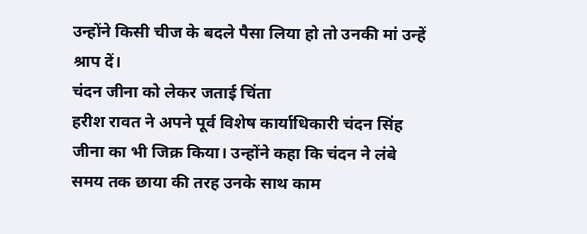उन्होंने किसी चीज के बदले पैसा लिया हो तो उनकी मां उन्हें श्राप दें।
चंदन जीना को लेकर जताई चिंता
हरीश रावत ने अपने पूर्व विशेष कार्याधिकारी चंदन सिंह जीना का भी जिक्र किया। उन्होंने कहा कि चंदन ने लंबे समय तक छाया की तरह उनके साथ काम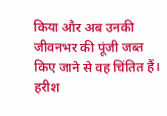किया और अब उनकी जीवनभर की पूंजी जब्त किए जाने से वह चिंतित हैं।
हरीश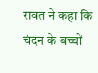रावत ने कहा कि चंदन के बच्चों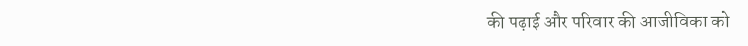की पढ़ाई और परिवार की आजीविका को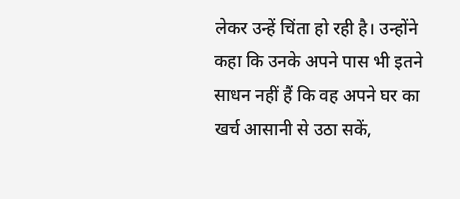लेकर उन्हें चिंता हो रही है। उन्होंने कहा कि उनके अपने पास भी इतने साधन नहीं हैं कि वह अपने घर का खर्च आसानी से उठा सकें,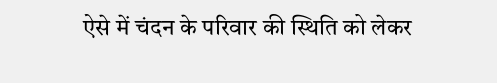ऐसे में चंदन के परिवार की स्थिति को लेकर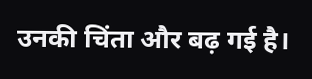उनकी चिंता और बढ़ गई है।